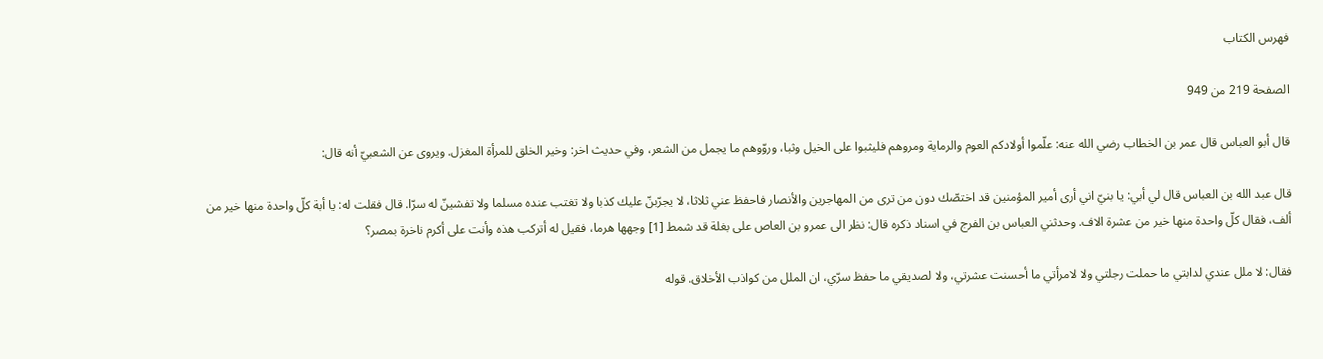فهرس الكتاب

الصفحة 219 من 949

قال أبو العباس قال عمر بن الخطاب رضي الله عنه: علّموا أولادكم العوم والرماية ومروهم فليثبوا على الخيل وثبا، وروّوهم ما يجمل من الشعر، وفي حديث اخر: وخير الخلق للمرأة المغزل. ويروى عن الشعبيّ أنه قال:

قال عبد الله بن العباس قال لي أبي: يا بنيّ اني أرى أمير المؤمنين قد اختصّك دون من ترى من المهاجرين والأنصار فاحفظ عني ثلاثا، لا يجرّبنّ عليك كذبا ولا تغتب عنده مسلما ولا تفشينّ له سرّا. قال فقلت له: يا أبة كلّ واحدة منها خير من ألف، فقال كلّ واحدة منها خير من عشرة الاف. وحدثني العباس بن الفرج في اسناد ذكره قال: نظر الى عمرو بن العاص على بغلة قد شمط [1] وجهها هرما، فقيل له أتركب هذه وأنت على أكرم ناخرة بمصر؟

فقال: لا ملل عندي لدابتي ما حملت رجلتي ولا لامرأتي ما أحسنت عشرتي، ولا لصديقي ما حفظ سرّي، ان الملل من كواذب الأخلاق. قوله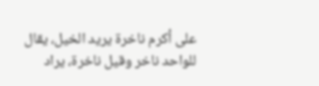على أكرم ناخرة يريد الخيل، يقال للواحد ناخر وقيل ناخرة، يراد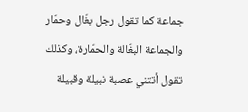جماعة كما تقول رجل بغّال وحمّار والجماعة البغّالة والحمّارة، وكذلك تقول أتتني عصبة نبيلة وقبيلة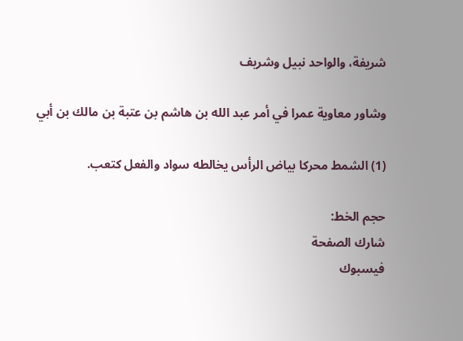شريفة، والواحد نبيل وشريف

وشاور معاوية عمرا في أمر عبد الله بن هاشم بن عتبة بن مالك بن أبي

(1) الشمط محركا بياض الرأس يخالطه سواد والفعل كتعب.

حجم الخط:
شارك الصفحة
فيسبوك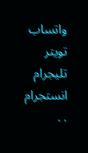واتساب تويتر تليجرام انستجرام
. .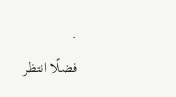.
فضلًا انتظر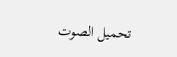تحميل الصوت